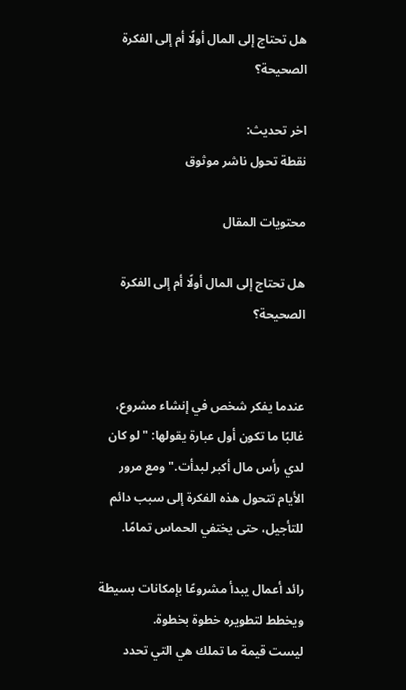هل تحتاج إلى المال أولًا أم إلى الفكرة الصحيحة؟

اخر تحديث:
نقطة تحول ناشر موثوق

محتويات المقال

هل تحتاج إلى المال أولًا أم إلى الفكرة الصحيحة؟


عندما يفكر شخص في إنشاء مشروع، غالبًا ما تكون أول عبارة يقولها: "لو كان لدي رأس مال أكبر لبدأت." ومع مرور الأيام تتحول هذه الفكرة إلى سبب دائم للتأجيل، حتى يختفي الحماس تمامًا.

رائد أعمال يبدأ مشروعًا بإمكانات بسيطة ويخطط لتطويره خطوة بخطوة.
ليست قيمة ما تملك هي التي تحدد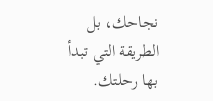نجاحك، بل الطريقة التي تبدأ بها رحلتك.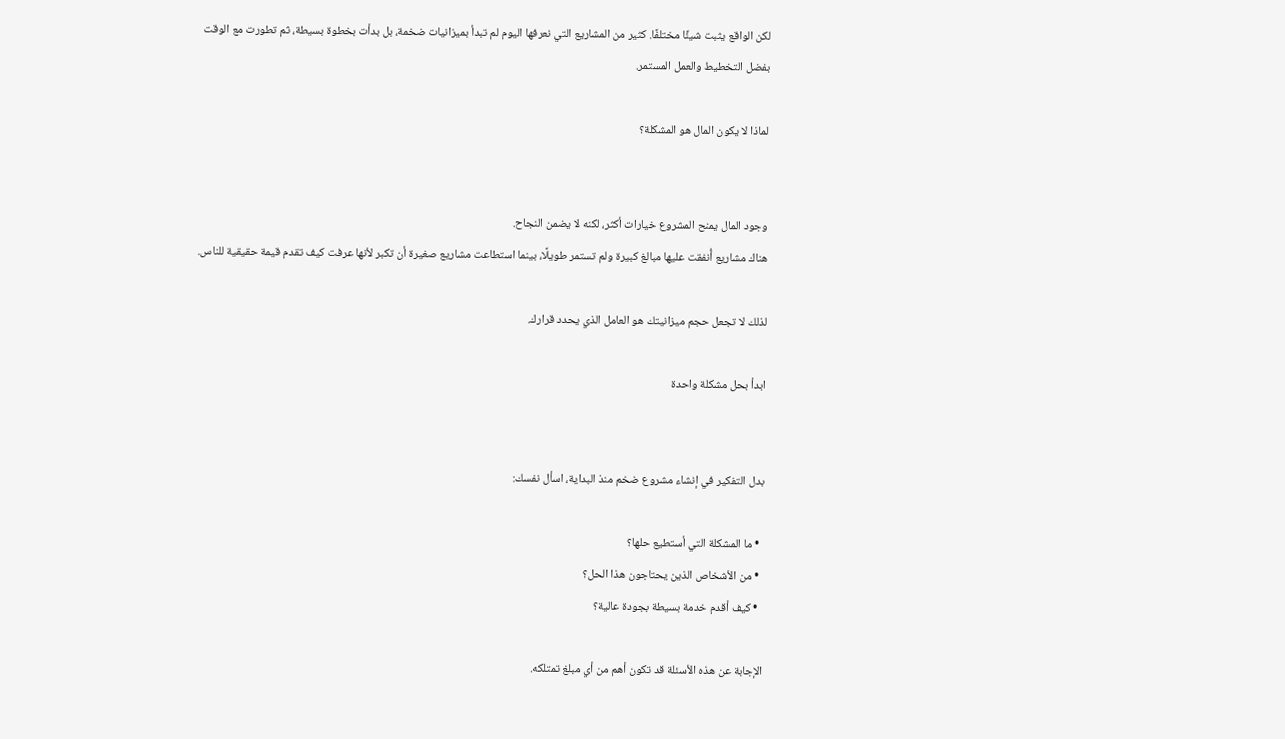لكن الواقع يثبت شيئًا مختلفًا. كثير من المشاريع التي نعرفها اليوم لم تبدأ بميزانيات ضخمة، بل بدأت بخطوة بسيطة، ثم تطورت مع الوقت بفضل التخطيط والعمل المستمر.

لماذا لا يكون المال هو المشكلة؟


وجود المال يمنح المشروع خيارات أكثر، لكنه لا يضمن النجاح.
هناك مشاريع أُنفقت عليها مبالغ كبيرة ولم تستمر طويلًا، بينما استطاعت مشاريع صغيرة أن تكبر لأنها عرفت كيف تقدم قيمة حقيقية للناس.

لذلك لا تجعل حجم ميزانيتك هو العامل الذي يحدد قرارك.

ابدأ بحل مشكلة واحدة


بدل التفكير في إنشاء مشروع ضخم منذ البداية، اسأل نفسك:

  • ما المشكلة التي أستطيع حلها؟
  • من الأشخاص الذين يحتاجون هذا الحل؟
  • كيف أقدم خدمة بسيطة بجودة عالية؟

الإجابة عن هذه الأسئلة قد تكون أهم من أي مبلغ تمتلكه.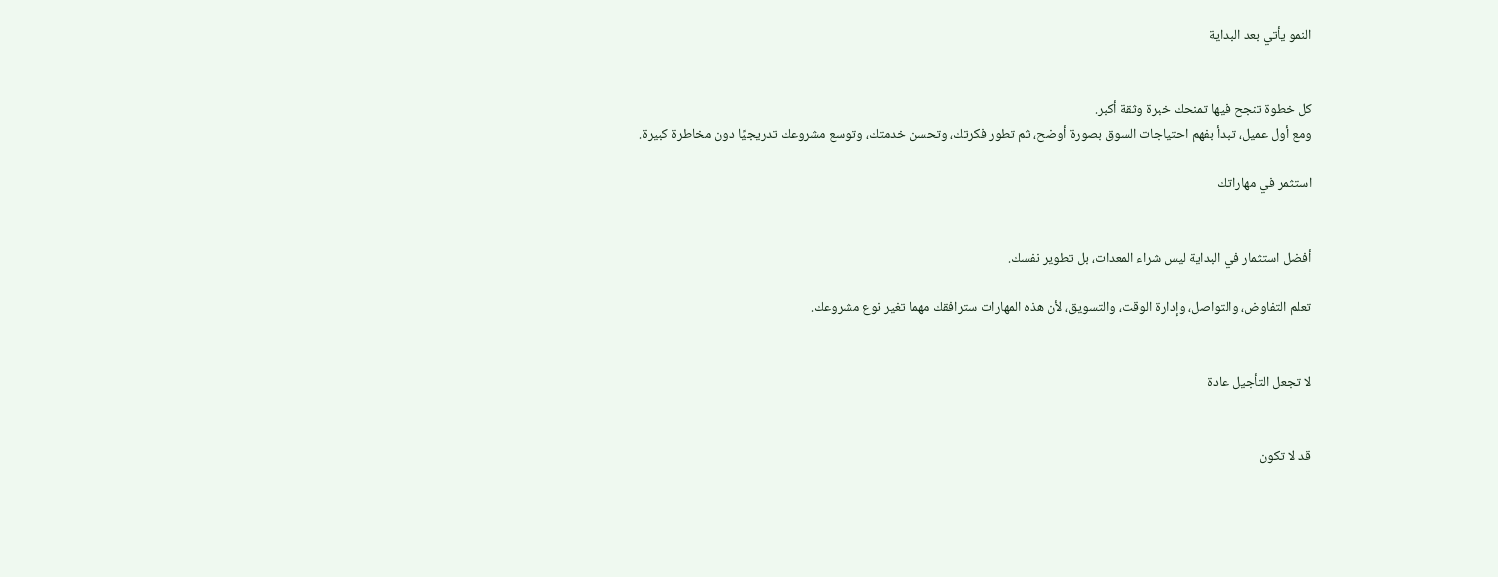النمو يأتي بعد البداية


كل خطوة تنجح فيها تمنحك خبرة وثقة أكبر.
ومع أول عميل، تبدأ بفهم احتياجات السوق بصورة أوضح، ثم تطور فكرتك، وتحسن خدمتك، وتوسع مشروعك تدريجيًا دون مخاطرة كبيرة.

استثمر في مهاراتك


أفضل استثمار في البداية ليس شراء المعدات، بل تطوير نفسك.

تعلم التفاوض، والتواصل، وإدارة الوقت، والتسويق، لأن هذه المهارات سترافقك مهما تغير نوع مشروعك.


لا تجعل التأجيل عادة


قد لا تكون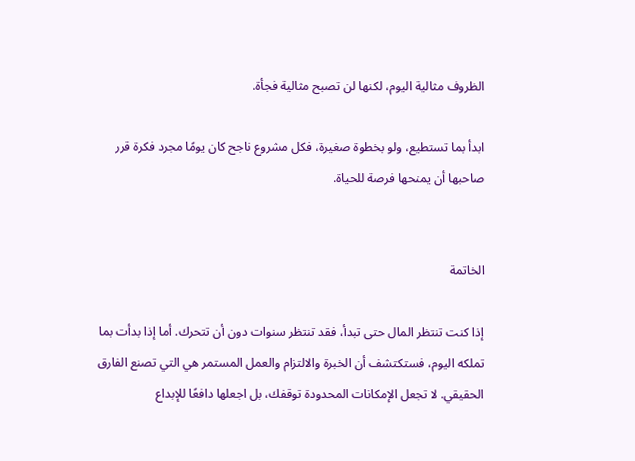الظروف مثالية اليوم، لكنها لن تصبح مثالية فجأة.

ابدأ بما تستطيع، ولو بخطوة صغيرة، فكل مشروع ناجح كان يومًا مجرد فكرة قرر صاحبها أن يمنحها فرصة للحياة.


الخاتمة

إذا كنت تنتظر المال حتى تبدأ، فقد تنتظر سنوات دون أن تتحرك. أما إذا بدأت بما تملكه اليوم، فستكتشف أن الخبرة والالتزام والعمل المستمر هي التي تصنع الفارق الحقيقي. لا تجعل الإمكانات المحدودة توقفك، بل اجعلها دافعًا للإبداع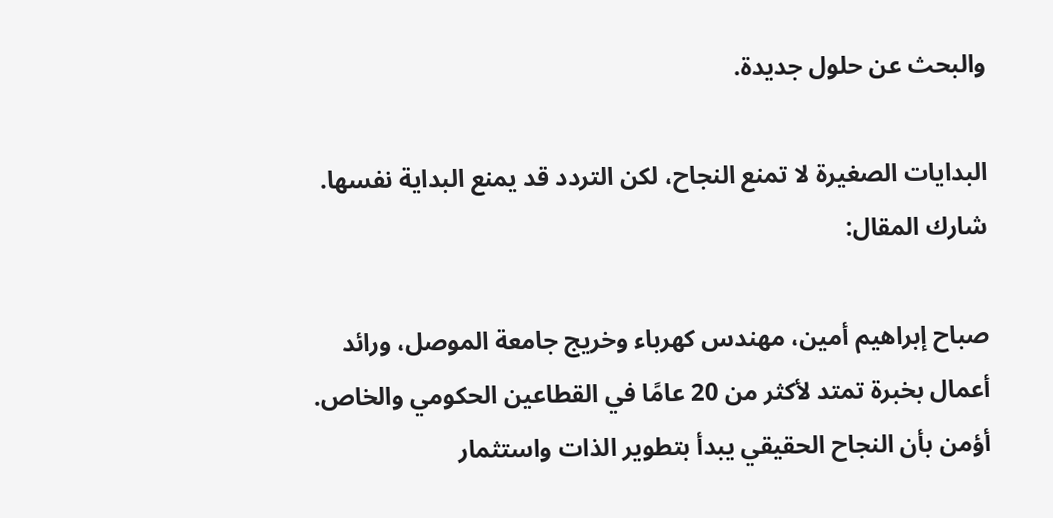والبحث عن حلول جديدة.

البدايات الصغيرة لا تمنع النجاح، لكن التردد قد يمنع البداية نفسها.
شارك المقال:

صباح إبراهيم أمين، مهندس كهرباء وخريج جامعة الموصل، ورائد أعمال بخبرة تمتد لأكثر من 20 عامًا في القطاعين الحكومي والخاص. أؤمن بأن النجاح الحقيقي يبدأ بتطوير الذات واستثمار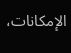الإمكانات،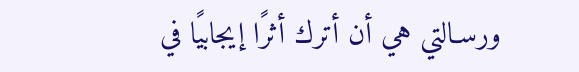ورسـالتي هي أن أترك أثرًا إيجابيًا في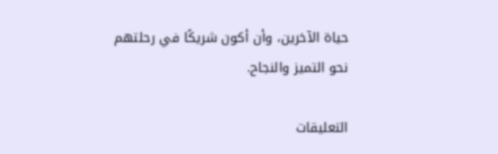حياة الآخرين، وأن أكون شريكًا في رحلتهم نحو التميز والنجاح.

التعليقات